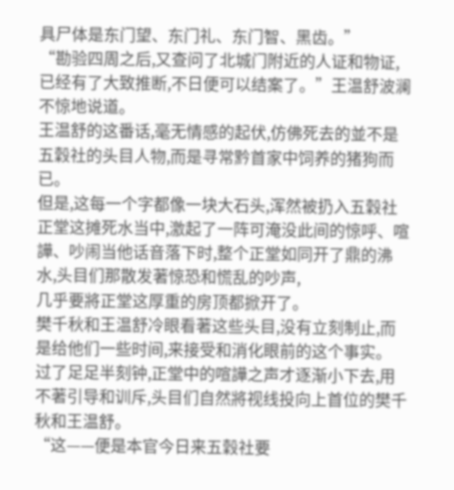具尸体是东门望、东门礼、东门智、黑齿。”
“勘验四周之后,又查问了北城门附近的人证和物证,已经有了大致推断,不日便可以结案了。”王温舒波澜不惊地说道。
王温舒的这番话,毫无情感的起伏,仿佛死去的並不是五穀社的头目人物,而是寻常黔首家中饲养的猪狗而已。
但是,这每一个字都像一块大石头,浑然被扔入五穀社正堂这摊死水当中,激起了一阵可淹没此间的惊呼、喧譁、吵闹当他话音落下时,整个正堂如同开了鼎的沸水,头目们那散发著惊恐和慌乱的吵声,
几乎要將正堂这厚重的房顶都掀开了。
樊千秋和王温舒冷眼看著这些头目,没有立刻制止,而是给他们一些时间,来接受和消化眼前的这个事实。
过了足足半刻钟,正堂中的喧譁之声才逐渐小下去,用不著引导和训斥,头目们自然將视线投向上首位的樊千秋和王温舒。
“这——便是本官今日来五穀社要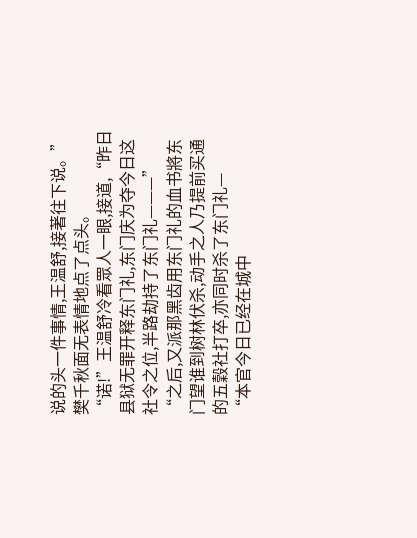说的头一件事情,王温舒,接著往下说。”樊千秋面无表情地点了点头。
“诺!”王温舒冷看眾人一眼,接道,“昨日县狱无罪开释东门礼,东门庆为夺今日这社令之位,半路劫持了东门礼———”
“之后,又派那黑齿用东门礼的血书將东门望谁到树林伏杀,动手之人乃提前买通的五穀社打卒,亦同时杀了东门礼—
“本官今日已经在城中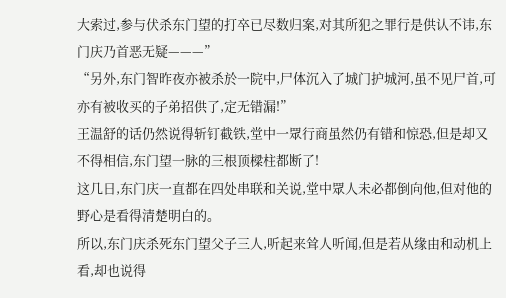大索过,参与伏杀东门望的打卒已尽数归案,对其所犯之罪行是供认不讳,东门庆乃首恶无疑———”
“另外,东门智昨夜亦被杀於一院中,尸体沉入了城门护城河,虽不见尸首,可亦有被收买的子弟招供了,定无错漏!”
王温舒的话仍然说得斩钉截铁,堂中一眾行商虽然仍有错和惊恐,但是却又不得相信,东门望一脉的三根顶樑柱都断了!
这几日,东门庆一直都在四处串联和关说,堂中眾人未必都倒向他,但对他的野心是看得清楚明白的。
所以,东门庆杀死东门望父子三人,听起来耸人听闻,但是若从缘由和动机上看,却也说得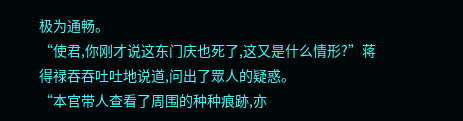极为通畅。
“使君,你刚才说这东门庆也死了,这又是什么情形?”蒋得禄吞吞吐吐地说道,问出了眾人的疑惑。
“本官带人查看了周围的种种痕跡,亦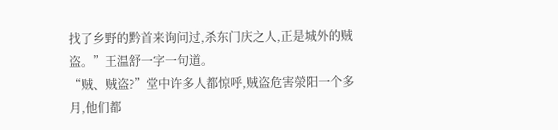找了乡野的黔首来询问过,杀东门庆之人,正是城外的贼盗。”王温舒一字一句道。
“贼、贼盗?”堂中许多人都惊呼,贼盗危害滎阳一个多月,他们都